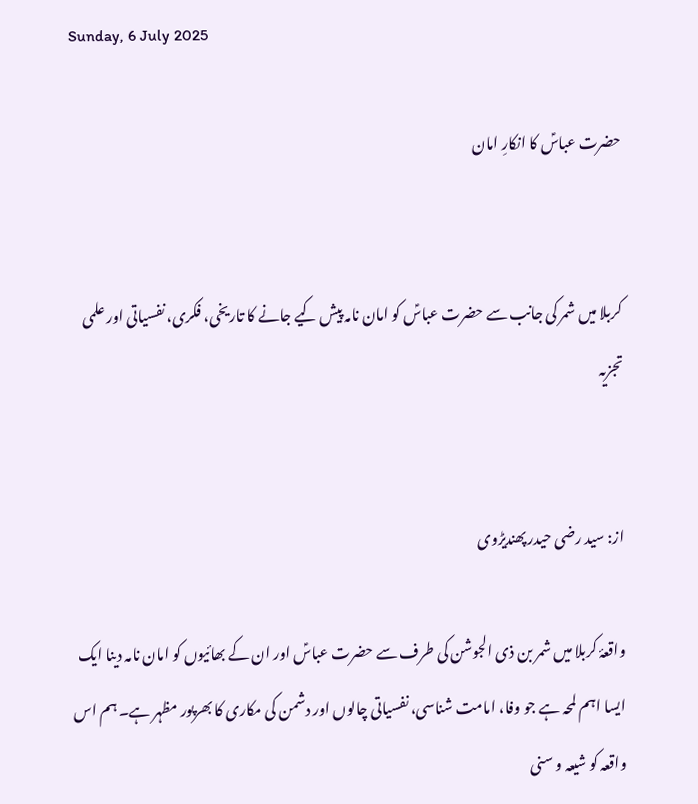Sunday, 6 July 2025

حضرت عباسؑ کا انکارِ امان


کربلا میں شمر کی جانب سے حضرت عباسؑ کو امان نامہ پیش کیے جانے کا تاریخی، فکری، نفسیاتی اور علمی تجزیہ


از: سید رضی حیدر پھندیڑوی

واقعۂ کربلا میں شمر بن ذی الجوشن کی طرف سے حضرت عباسؑ اور ان کے بھائیوں کو امان نامہ دینا ایک ایسا اہم لمحہ ہے جو وفا، امامت شناسی، نفسیاتی چالوں اور دشمن کی مکاری کا بھرپور مظہر ہے۔ ہم اس واقعہ کو شیعہ و سنی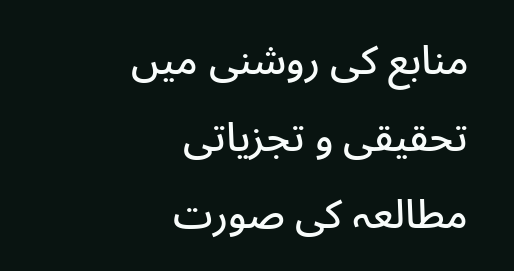منابع کی روشنی میں تحقیقی و تجزیاتی مطالعہ کی صورت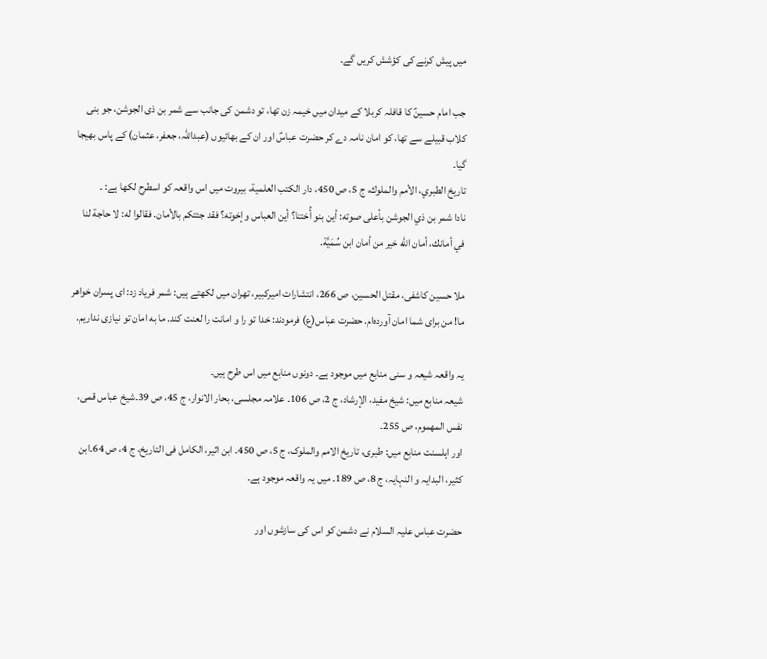میں پیش کرنے کی کؤشش کریں گے۔

جب امام حسینؑ کا قافلہ کربلا کے میدان میں خیمہ زن تھا، تو دشمن کی جانب سے شمر بن ذی الجوشن، جو بنی کلاب قبیلے سے تھا، کو امان نامہ دے کر حضرت عباسؑ اور ان کے بھائیوں (عبداللہ، جعفر، عثمان) کے پاس بھیجا گیا۔
تاریخ الطبري، الأمم والملوك، ج 5، ص 450، دار الكتب العلمية، بيروت میں اس واقعہ کو اسطرح لکھا ہے: ۔
نادا شمر بن ذي الجوشن بأعلى صوته: أين بنو أُختنا؟ أين العباس وإخوته؟ فقد جئتكم بالأمان. فقالوا له: لا حاجة لنا في أمانك، أمان الله خير من أمان ابن سُمَيَّة.

ملا حسین کاشفی، مقتل الحسین، ص 266، انتشارات امیرکبیر، تهران میں لکھتے ہیں: شمر فریاد زد: ای پسران خواهر ما! من برای شما امان آورده‌ام. حضرت عباس(ع) فرمودند: خدا تو را و امانت را لعنت کند. ما به امان تو نیازی نداریم.

یہ واقعہ شیعہ و سنی منابع میں موجود ہے۔ دونوں منابع میں اس طرح ہیں۔
شیعہ منابع میں: شیخ مفید، الإرشاد، ج 2، ص 106۔ علامہ مجلسی، بحار الانوار، ج 45، ص 39۔شیخ عباس قمی، نفس المهموم، ص 255۔
اور اہلسنت منابع میں: طبری، تاریخ الامم والملوک، ج 5، ص 450۔ ابن اثیر، الکامل فی التاریخ، ج 4، ص 64۔ابن کثیر، البدایہ و النہایہ، ج 8، ص 189۔ میں یہ واقعہ موجود ہے۔

حضرت عباس علیہ السلام نے دشمن کو اس کی سازشوں اور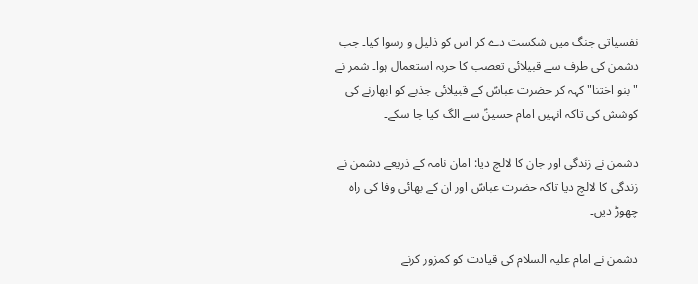نفسیاتی جنگ میں شکست دے کر اس کو ذلیل و رسوا کیا۔ جب دشمن کی طرف سے قبیلائی تعصب کا حربہ استعمال ہوا۔ شمر نے "بنو اختنا" کہہ کر حضرت عباسؑ کے قبیلائی جذبے کو ابھارنے کی کوشش کی تاکہ انہیں امام حسینؑ سے الگ کیا جا سکے۔

دشمن نے زندگی اور جان کا لالچ دیا: امان نامہ کے ذریعے دشمن نے زندگی کا لالچ دیا تاکہ حضرت عباسؑ اور ان کے بھائی وفا کی راہ چھوڑ دیں۔

دشمن نے امام علیہ السلام کی قیادت کو کمزور کرنے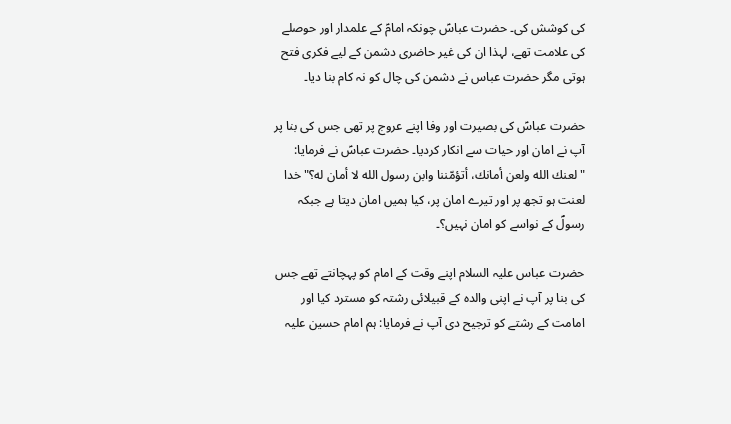کی کوشش کی۔ حضرت عباسؑ چونکہ امامؑ کے علمدار اور حوصلے کی علامت تھے، لہذا ان کی غیر حاضری دشمن کے لیے فکری فتح ہوتی مگر حضرت عباس نے دشمن کی چال کو نہ کام بنا دیا۔

حضرت عباسؑ کی بصیرت اور وفا اپنے عروج پر تھی جس کی بنا پر آپ نے امان اور حیات سے انکار کردیا۔ حضرت عباسؑ نے فرمایا: "لعنك الله ولعن أمانك، أتؤمّننا وابن رسول الله لا أمان له؟" خدا لعنت ہو تجھ پر اور تیرے امان پر، کیا ہمیں امان دیتا ہے جبکہ رسولؐ کے نواسے کو امان نہیں؟۔

حضرت عباس علیہ السلام اپنے وقت کے امام کو پہچانتے تھے جس کی بنا پر آپ نے اپنی والدہ کے قبیلائی رشتہ کو مسترد کیا اور امامت کے رشتے کو ترجیح دی آپ نے فرمایا: ہم امام حسین علیہ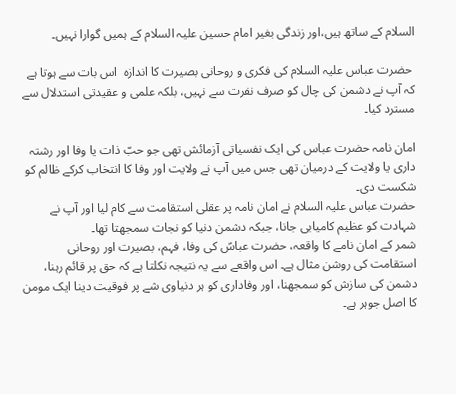السلام کے ساتھ ہیں،اور زندگی بغیر امام حسین علیہ السلام کے ہمیں گوارا نہیں۔

 حضرت عباس علیہ السلام کی فکری و روحانی بصیرت کا اندازہ  اس بات سے ہوتا ہے کہ آپ نے دشمن کی چال کو صرف نفرت سے نہیں، بلکہ علمی و عقیدتی استدلال سے مسترد کیا۔

امان نامہ حضرت عباس کی ایک نفسیاتی آزمائش تھی جو حبّ ذات یا وفا اور رشتہ داری یا ولایت کے درمیان تھی جس میں آپ نے ولایت اور وفا کا انتخاب کرکے ظالم کو شکست دی۔
حضرت عباس علیہ السلام نے امان نامہ پر عقلی استقامت سے کام لیا اور آپ نے شہادت کو عظیم کامیابی جانا، جبکہ دشمن دنیا کو نجات سمجھتا تھا۔
شمر کے امان نامے کا واقعہ، حضرت عباسؑ کی وفا، فہم، بصیرت اور روحانی استقامت کی روشن مثال ہے۔ اس واقعے سے یہ نتیجہ نکلتا ہے کہ حق پر قائم رہنا، دشمن کی سازش کو سمجھنا، اور وفاداری کو ہر دنیاوی شے پر فوقیت دینا ایک مومن کا اصل جوہر ہے۔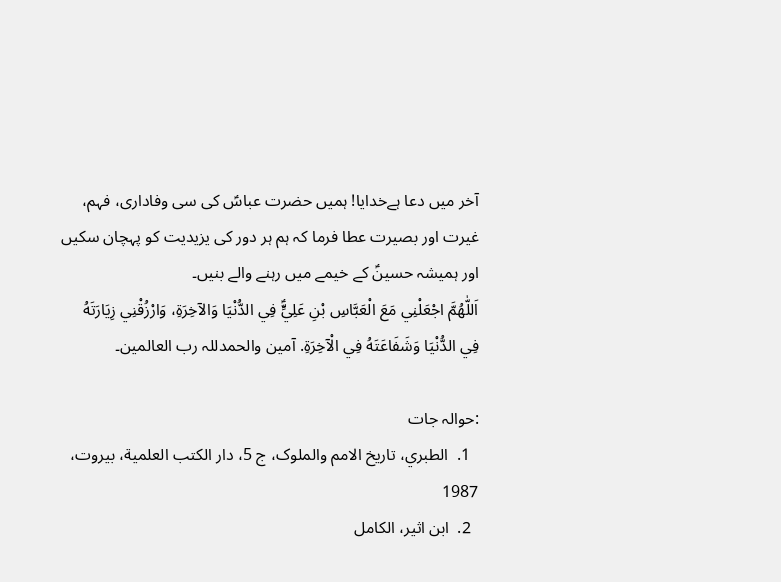آخر میں دعا ہےخدایا! ہمیں حضرت عباسؑ کی سی وفاداری، فہم، غیرت اور بصیرت عطا فرما کہ ہم ہر دور کی یزیدیت کو پہچان سکیں اور ہمیشہ حسینؑ کے خیمے میں رہنے والے بنیں۔
اَللّٰهُمَّ اجْعَلْنِي مَعَ الْعَبَّاسِ بْنِ عَلِيٍّؑ فِي الدُّنْيَا وَالآخِرَةِ، وَارْزُقْنِي زِيَارَتَهُ
فِي الدُّنْيَا وَشَفَاعَتَهُ فِي الْآخِرَةِ. آمین والحمدللہ رب العالمین۔

:حوالہ جات
  1.  الطبري، تاریخ الامم والملوک، ج 5، دار الكتب العلمية، بيروت، 1987
  2.  ابن اثیر، الکامل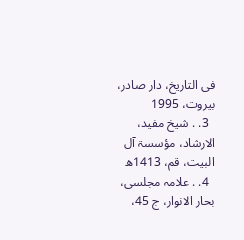فی التاریخ، دار صادر، بيروت، 1995
  3. . شیخ مفید، الارشاد، مؤسسۃ آل البیت، قم، 1413ھ
  4. . علامہ مجلسی، بحار الانوار، ج 45،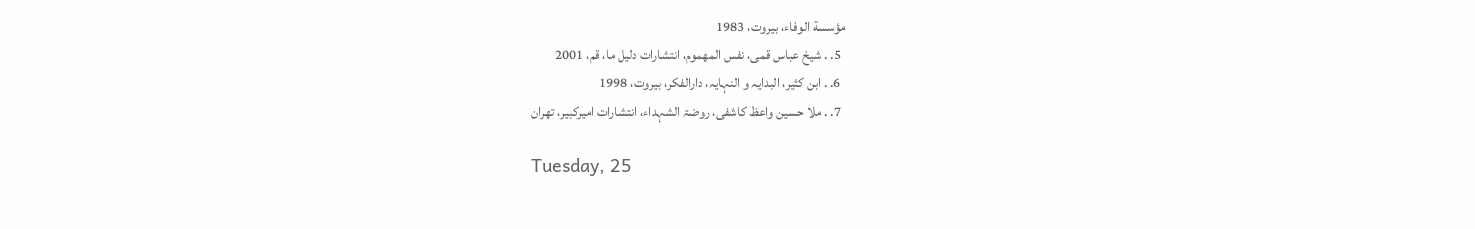مؤسسة الوفاء، بيروت، 1983
  5. . شیخ عباس قمی، نفس المهموم، انتشارات دلیل ما، قم، 2001
  6. . ابن کثیر، البدایہ و النہایہ، دارالفکر، بيروت، 1998
  7. . ملا حسین واعظ کاشفی، روضۃ الشہداء، انتشارات امیرکبیر، تهران

Tuesday, 25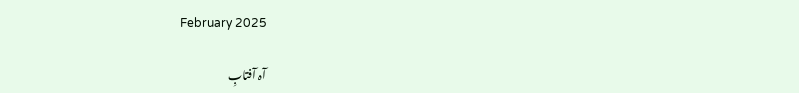February 2025

آہ آفتابِ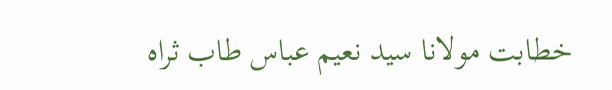خطابت مولانا سید نعیم عباس طاب ثراہ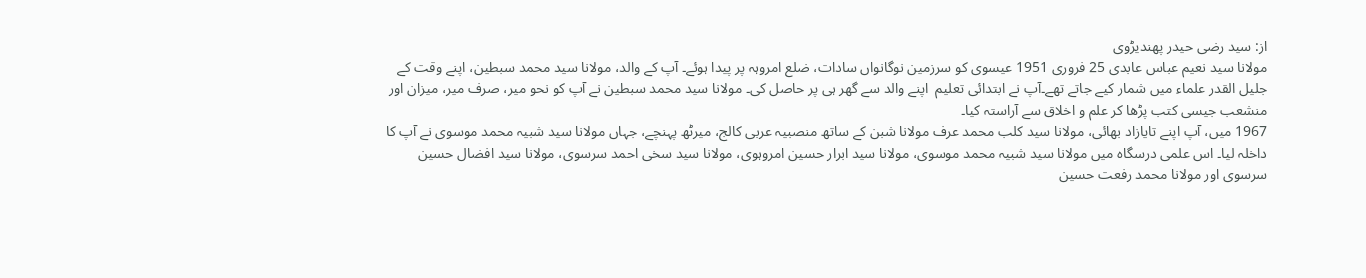از: سید رضی حیدر پھندیڑوی
مولانا سید نعیم عباس عابدی 25 فروری 1951 عیسوی کو سرزمین نوگانواں سادات، ضلع امروہہ پر پیدا ہوئے۔ آپ کے والد، مولانا سید محمد سبطین، اپنے وقت کے جلیل القدر علماء میں شمار کیے جاتے تھے۔آپ نے ابتدائی تعلیم  اپنے والد سے گھر ہی پر حاصل کی۔ مولانا سید محمد سبطین نے آپ کو نحو میر، صرف میر، میزان اور منشعب جیسی کتب پڑھا کر علم و اخلاق سے آراستہ کیا۔
1967 میں، آپ اپنے تایازاد بھائی، مولانا سید کلب محمد عرف مولانا شبن کے ساتھ منصبیہ عربی کالج، میرٹھ پہنچے، جہاں مولانا سید شبیہ محمد موسوی نے آپ کا داخلہ لیا۔ اس علمی درسگاہ میں مولانا سید شبیہ محمد موسوی، مولانا سید ابرار حسین امروہوی، مولانا سید سخی احمد سرسوی، مولانا سید افضال حسین سرسوی اور مولانا محمد رفعت حسین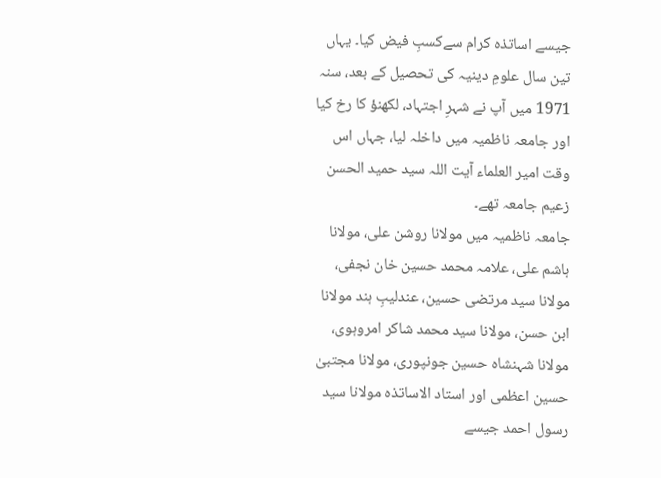جیسے اساتذہ کرام سےکسبِ فیض کیا۔ یہاں تین سال علومِ دینیہ کی تحصیل کے بعد، سنہ 1971 میں آپ نے شہرِ اجتہاد، لکھنؤ کا رخ کیا اور جامعہ ناظمیہ میں داخلہ لیا، جہاں اس وقت امیر العلماء آیت اللہ سید حمید الحسن زعیم جامعہ تھے۔
جامعہ ناظمیہ میں مولانا روشن علی، مولانا ہاشم علی، علامہ محمد حسین خان نجفی، مولانا سید مرتضی حسین، عندلیبِ ہند مولانا ابن حسن، مولانا سید محمد شاکر امروہوی، مولانا شہنشاہ حسین جونپوری، مولانا مجتبیٰ حسین اعظمی اور استاد الاساتذہ مولانا سید رسول احمد جیسے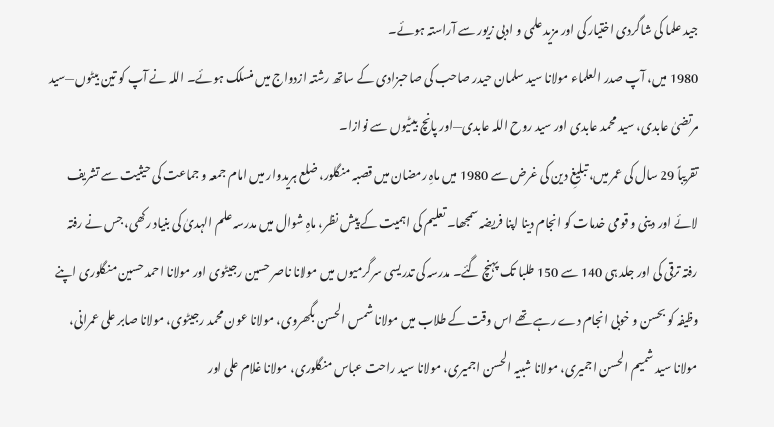جید علما کی شاگردی اختیار کی اور مزید علمی و ادبی زیور سے آراستہ ہوئے۔
1980 میں، آپ صدر العلماء مولانا سید سلمان حیدر صاحب کی صاحبزادی کے ساتھ رشتہ ازدواج میں منسلک ہوئے۔ اللہ نے آپ کو تین بیٹوں—سید مرتضیٰ عابدی، سید محمد عابدی اور سید روح اللہ عابدی—اور پانچ بیٹیوں سے نوازا۔
تقریباً 29 سال کی عمر میں، تبلیغِ دین کی غرض سے 1980 میں ماہِ رمضان میں قصبہ منگلور، ضلع ہریدوار میں امام جمعہ و جماعت کی حیثیت سے تشریف لائے اور دینی و قومی خدمات کو انجام دینا اپنا فریضہ سمجھا۔ تعلیم کی اہمیت کے پیش نظر، ماہِ شوال میں مدرسہ علم الہدیٰ کی بنیاد رکھی، جس نے رفتہ رفتہ ترقی کی اور جلد ہی 140 سے 150 طلبا تک پہنچ گئے۔ مدرسہ کی تدریسی سرگرمیوں میں مولانا ناصر حسین رجیٹوی اور مولانا احمد حسین منگلوری اپنے وظیفہ کو بحسن و خوبی انجام دے رہے تھے اس وقت کے طلاب میں مولانا شمس الحسن بگھروی، مولانا عون محمد رجیٹوی، مولانا صابر علی عمرانی، مولانا سید شمیم الحسن اجمیری، مولانا شبیہ الحسن اجمیری، مولانا سید راحت عباس منگلوری، مولانا غلام علی اور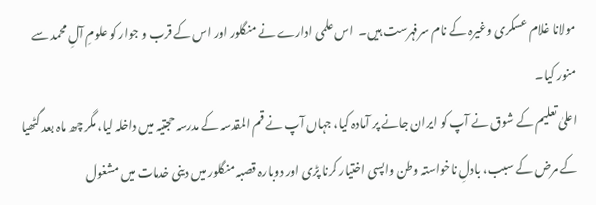مولانا غلام عسکری وغیرہ کے نام سرفہرست ہیں۔  اس علمی ادارے نے منگلور اور اس کے قرب و جوار کو علومِ آلِ محمد سے منور کیا۔
اعلیٰ تعلیم کے شوق نے آپ کو ایران جانے پر آمادہ کیا، جہاں آپ نے قم المقدسہ کے مدرسہ حجتیہ میں داخلہ لیا، مگر چھ ماہ بعد گٹھیا کے مرض کے سبب، بادلِ ناخواستہ وطن واپسی اختیار کرنا پڑی اور دوبارہ قصبہ منگلور میں دینی خدمات میں مشغول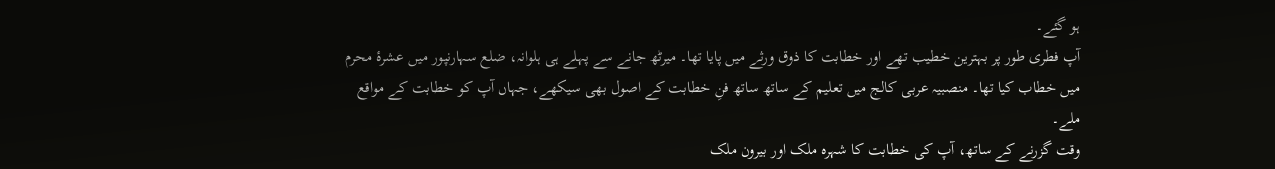ہو گئے۔
آپ فطری طور پر بہترین خطیب تھے اور خطابت کا ذوق ورثے میں پایا تھا۔ میرٹھ جانے سے پہلے ہی ہلوانہ، ضلع سہارنپور میں عشرۂ محرم میں خطاب کیا تھا۔ منصبیہ عربی کالج میں تعلیم کے ساتھ ساتھ فنِ خطابت کے اصول بھی سیکھے، جہاں آپ کو خطابت کے مواقع ملے۔
وقت گزرنے کے ساتھ، آپ کی خطابت کا شہرہ ملک اور بیرون ملک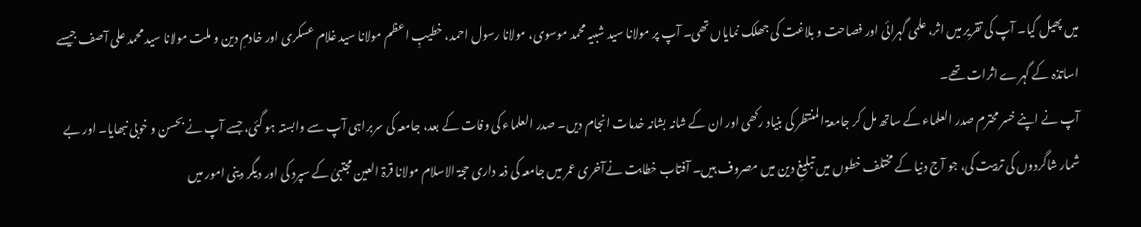میں پھیل گیا۔ آپ کی تقریر میں اثر، علمی گہرائی اور فصاحت و بلاغت کی جھلک نمایاں تھی۔ آپ پر مولانا سید شبیہ محمد موسوی، مولانا رسول احمد، خطیبِ اعظم مولانا سید غلام عسکری اور خادمِ دین و ملت مولانا سید محمد علی آصف جیسے اساتذہ کے گہرے اثرات تھے۔
آپ نے اپنے خسر محترم صدر العلماء کے ساتھ مل کر جامعۃ المنتظر کی بنیاد رکھی اور ان کے شانہ بشانہ خدمات انجام دیں۔ صدر العلماء کی وفات کے بعد، جامعہ کی سربراہی آپ سے وابستہ ہو گئی، جسے آپ نے بحسن و خوبی نبھایا۔ اور بے شمار شاگردوں کی تربیت کی، جو آج دنیا کے مختلف خطوں میں تبلیغِ دین میں مصروف ہیں۔ آفتاب خطابت نےآخری عمر میں جامعہ کی ذمہ داری حجۃ الاسلام مولانا قرۃ العین مجتبیٰ کے سپرد کی اور دیگر دینی امور میں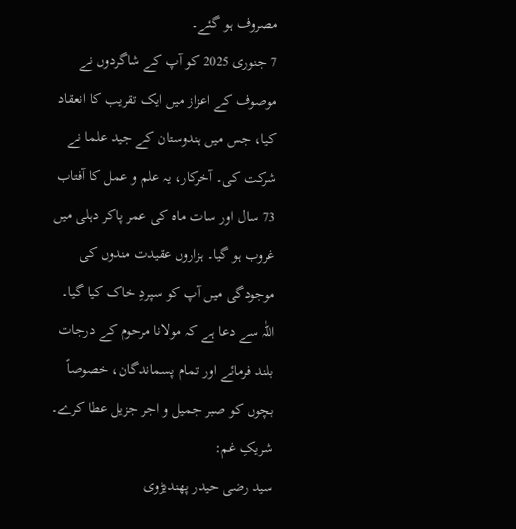مصروف ہو گئے۔
7 جنوری 2025 کو آپ کے شاگردوں نے موصوف کے اعزاز میں ایک تقریب کا انعقاد کیا، جس میں ہندوستان کے جید علما نے شرکت کی۔ آخرکار، یہ علم و عمل کا آفتاب 73 سال اور سات ماہ کی عمر پاکر دہلی میں غروب ہو گیا۔ ہزاروں عقیدت مندوں کی موجودگی میں آپ کو سپردِ خاک کیا گیا۔
اللّٰہ سے دعا ہے کہ مولانا مرحوم کے درجات بلند فرمائے اور تمام پسماندگان، خصوصاً بچوں کو صبر جمیل و اجر جزیل عطا کرے۔
شریکِ غم:
سید رضی حیدر پھندیڑوی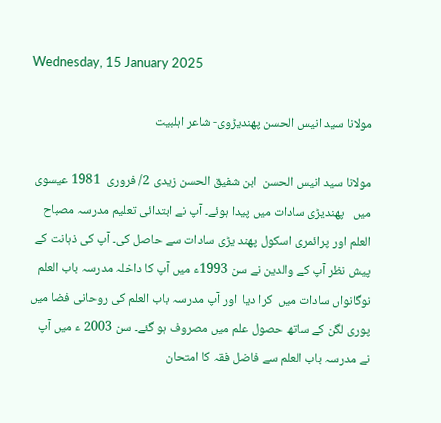Wednesday, 15 January 2025

مولانا سید انیس الحسن پھندیڑوی- شاعر اہلبیت

مولانا سید انیس الحسن  ابن شفیق الحسن زیدی 2/ فروری  1981 عیسوی میں   پھندیڑی سادات میں پیدا ہوئے۔ آپ نے ابتدائی تعلیم مدرسہ مصباح العلم اور پرائمری اسکول پھند یڑی سادات سے حاصل کی۔ آپ کی ذہانت کے پیش نظر آپ کے والدین نے سن 1993ء میں آپ کا داخلہ مدرسہ باب العلم نوگانواں سادات میں  کرا دیا  اور آپ مدرسہ باب العلم کی روحانی فضا میں پوری لگن کے ساتھ حصول علم میں مصروف ہو گئے۔ سن 2003 ء میں آپ نے مدرسہ باب العلم سے فاضل فقہ کا امتحان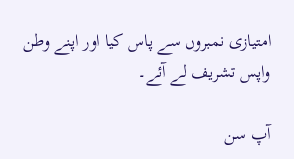امتیازی نمبروں سے پاس کیا اور اپنے وطن واپس تشریف لے آئے۔

آپ سن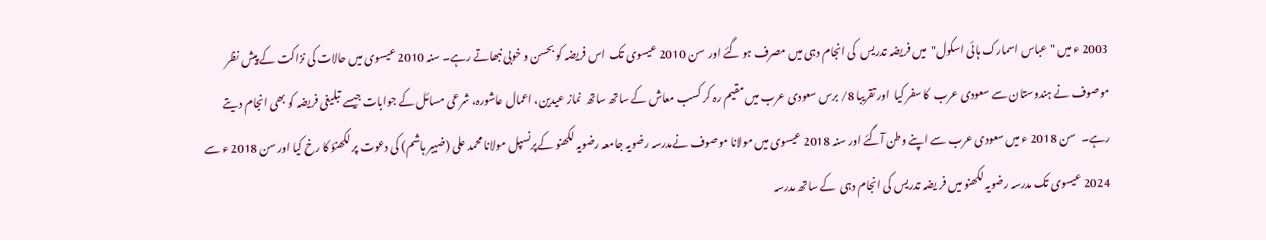2003 ء میں "عباس اسمارک ہائی اسکول"  میں فریضہ تدریس  کی انجام دہی میں مصرف ہو گئے اور  سن 2010 عیسوی تک  اس فریضہ کو بحسن و خوبی نبھاتے رہے۔ سنہ 2010 عیسوی میں حالات کی نزاکت کے پیش نظر موصوف نے ہندوستان سے سعودی عرب  کا سفر کیا  اور تقریبا 8/ برس سعودی عرب میں مقیم رہ کر کسب معاش کے ساتھ ساتھ  نماز عیدین، اعمال عاشورہ، شرعی مسائل کے جوابات جیسے تبلیغی فریضہ کو بھی انجام دیتے رہے۔   سن 2018 ء میں سعودی عرب سے اپنے وطن آگئے اور سنہ 2018 عیسوی میں مولانا موصوف نےمدرسہ رضویہ جامعہ رضویہ لکھنو کےپرنسپل مولانا محمد علی (ضیبر ہاشم) کی دعوت پر لکھنؤ کا رخ کیا اور سن 2018 ء سے 2024 عیسوی تک مدرسہ رضویہ لکھنو میں فر یضہ تدریس کی انجام دہی  کے ساتھ مدرسہ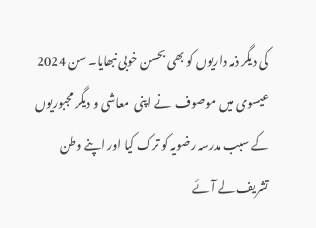کی دیگر ذمہ داریوں کو بھی بحسن خوبی نبھایا۔ سن 2024 عیسوی میں موصوف  نے اپنی  معاشی و دیگر مجبوریوں کے سبب مدرسہ رضویہ کو ترک کیا اور اپنے وطن تشریف لے آئے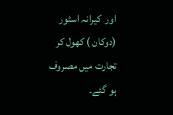اور  کیرانہ اسٹور (دوکان ) کھول کر  تجارت میں مصروف ہو گئے۔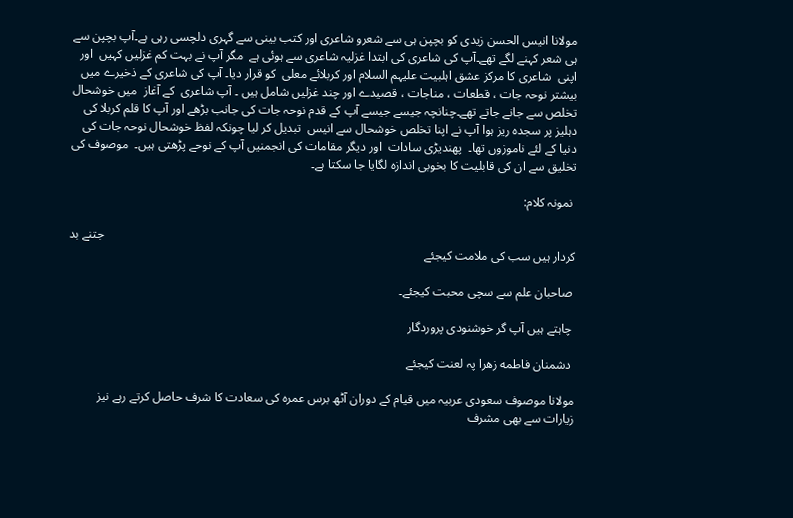مولانا انیس الحسن زیدی کو بچپن ہی سے شعرو شاعری اور کتب بینی سے گہری دلچسی رہی ہے۔آپ بچپن سے ہی شعر کہنے لگے تھے۔آپ کی شاعری کی ابتدا غزلیہ شاعری سے ہوئی ہے  مگر آپ نے بہت کم غزلیں کہیں  اور اپنی  شاعری کا مرکز عشق اہلبیت علیہم السلام اور کربلائے معلی  کو قرار دیا۔ آپ کی شاعری کے ذخیرے میں بیشتر نوحہ جات ، قطعات ، مناجات ، قصیدے اور چند غزلیں شامل ہیں ۔ آپ شاعری  کے آغاز  میں خوشحال تخلص سے جانے جاتے تھے۔چنانچہ جیسے جیسے آپ کے قدم نوحہ جات کی جانب بڑھے اور آپ کا قلم کربلا کی دہلیز پر سجدہ ریز ہوا آپ نے اپنا تخلص خوشحال سے انیس  تبدیل کر لیا چونکہ لفظ خوشحال نوحہ جات کی دنیا کے لئے ناموزوں تھا۔  پھندیڑی سادات  اور دیگر مقامات کی انجمنیں آپ کے نوحے پڑھتی ہیں۔  موصوف کی تخلیق سے ان کی قابلیت کا بخوبی اندازہ لگایا جا سکتا ہے۔

 نمونہ کلام:

                                                                                                                                                       جتنے بد کردار ہیں سب کی ملامت کیجئے

 صاحبان علم سے سچی محبت کیجئے۔

 چاہتے ہیں آپ گر خوشنودی پروردگار

 دشمنان فاطمه زهرا پہ لعنت کیجئے

مولانا موصوف سعودی عربیہ میں قیام کے دوران آٹھ برس عمرہ کی سعادت کا شرف حاصل کرتے رہے نیز زیارات سے بھی مشرف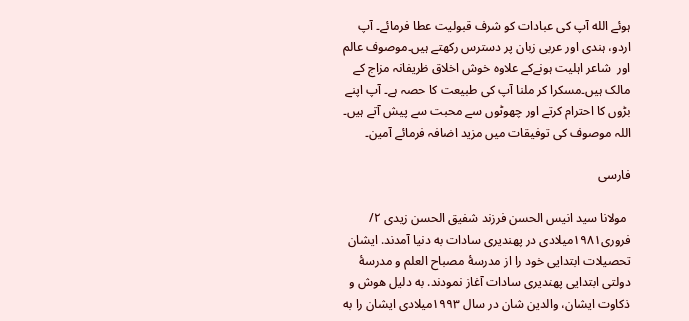ہوئے الله آپ کی عبادات کو شرف قبولیت عطا فرمائے۔ آپ اردو، ہندی اور عربی زبان پر دسترس رکھتے ہیں۔موصوف عالم  اور  شاعر اہلیت ہونےکے علاوہ خوش اخلاق ظریفانہ مزاج کے مالک ہیں۔مسکرا کر ملنا آپ کی طبیعت کا حصہ ہے۔ آپ اپنے بڑوں کا احترام کرتے اور چھوٹوں سے محبت سے پیش آتے ہیں۔ اللہ موصوف کی توفیقات میں مزید اضافہ فرمائے آمین۔

فارسی

 مولانا سید انیس الحسن فرزند شفیق الحسن زیدی ۲/ فروری۱۹۸۱میلادی در پھندیری سادات به دنیا آمدند. ایشان تحصیلات ابتدایی خود را از مدرسهٔ مصباح العلم و مدرسهٔ دولتی ابتدایی پھندیری سادات آغاز نمودند. به دلیل هوش و ذکاوت ایشان، والدین شان در سال ۱۹۹۳میلادی ایشان را به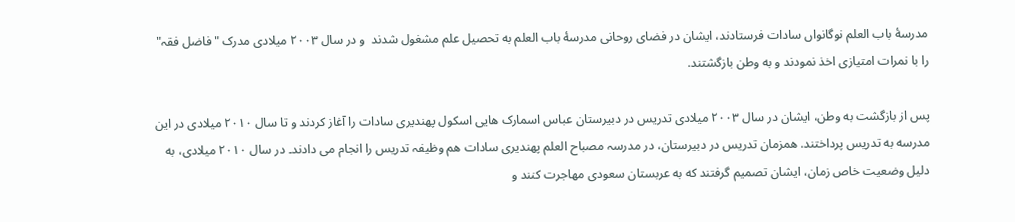مدرسهٔ باب العلم نوگانواں سادات فرستادند، ایشان در فضای روحانی مدرسهٔ باب العلم به تحصیل علم مشغول شدند  و در سال ۲۰۰۳ میلادی مدرک "فاضل فقہ" را با نمرات امتیازی اخذ نمودند و به وطن بازگشتند.

پس از بازگشت به وطن، ایشان در سال ۲۰۰۳ میلادی تدریس در دبیرستان عباس اسمارک هایی اسکول پھندیری سادات را آغاز کردند و تا سال ۲۰۱۰ میلادی در این مدرسه به تدریس پرداختند. ھمزمان تدریس در دبیرستان، در مدرسہ مصباح العلم پھندیری سادات ھم وظیفہ تدریس را انجام می دادند۔ در سال ۲۰۱۰ میلادی، به دلیل وضعیت خاص زمان، ایشان تصمیم گرفتند که به عربستان سعودی مھاجرت کنند و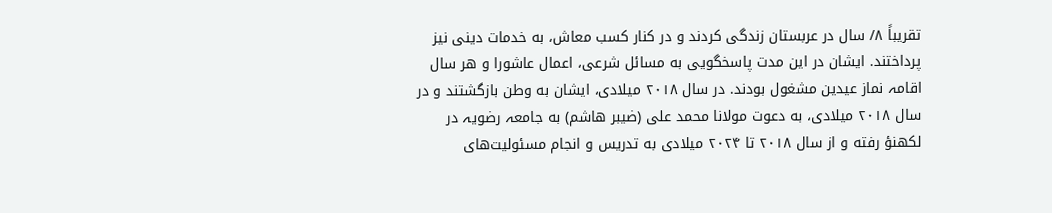تقریباً ۸/ سال در عربستان زندگی کردند و در کنار کسب معاش، به خدمات دینی نیز پرداختند. ایشان در این مدت پاسخگویی به مسائل شرعی، اعمال عاشورا و ھر سال اقامہ نماز عیدین مشغول بودند. در سال ۲۰۱۸ میلادی، ایشان به وطن بازگشتند و در سال ۲۰۱۸ میلادی، به دعوت مولانا محمد علی (ضیبر هاشم) به جامعہ رضویہ در لکھنؤ رفته و از سال ۲۰۱۸ تا ۲۰۲۴ میلادی به تدریس و انجام مسئولیت‌های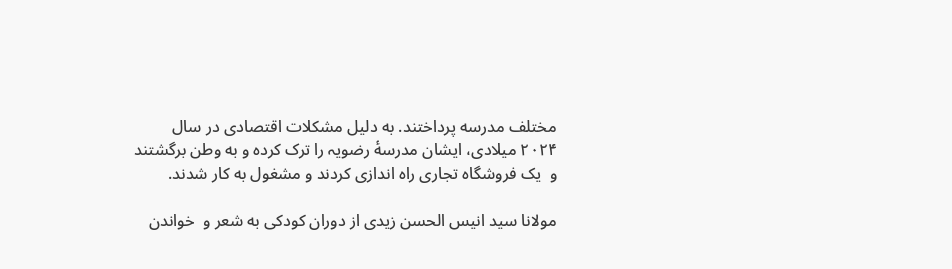مختلف مدرسه پرداختند. به دلیل مشکلات اقتصادی در سال ۲۰۲۴ میلادی، ایشان مدرسهٔ رضویہ را ترک کرده و به وطن برگشتند و  یک فروشگاه تجاری راہ اندازی کردند و مشغول به کار شدند.

مولانا سید انیس الحسن زیدی از دوران کودکی به شعر و  خواندن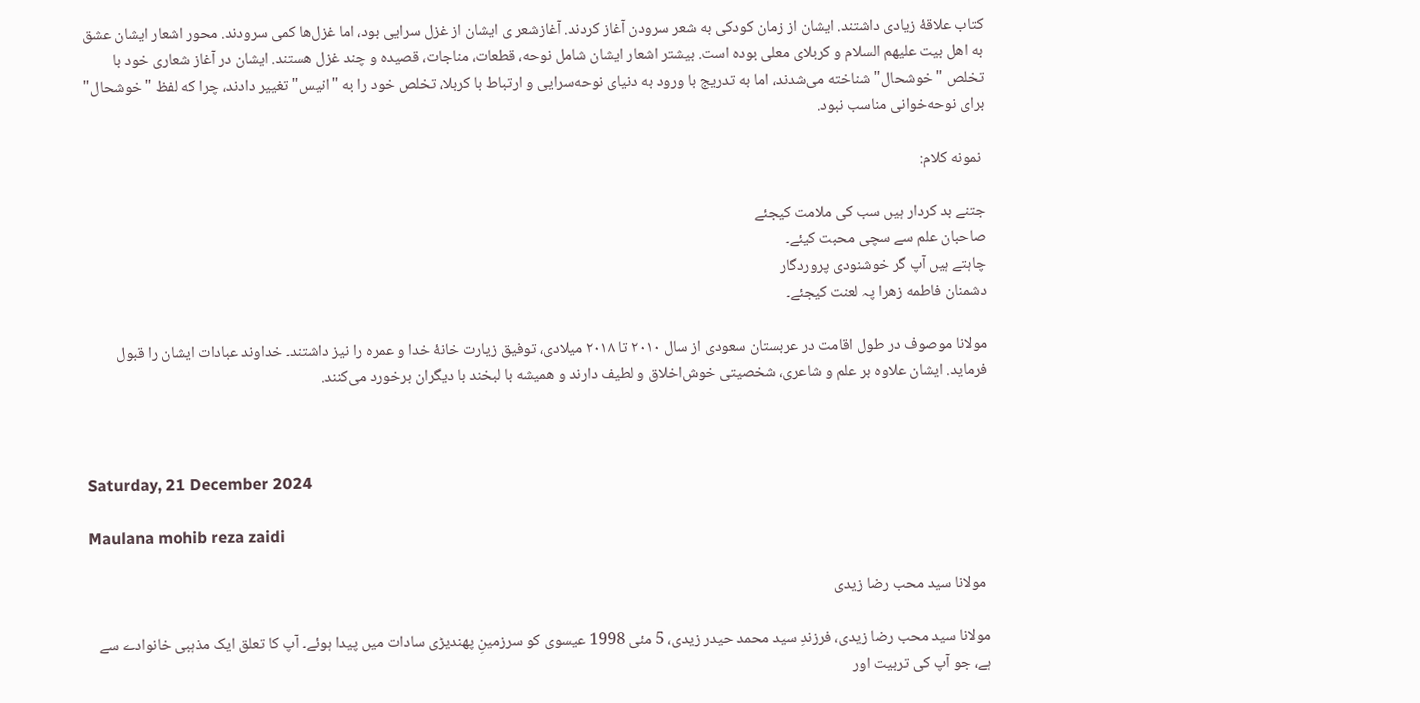کتاب علاقهٔ زیادی داشتند. ایشان از زمان کودکى به شعر سرودن آغاز کردند. آغازشعر ی ایشان از غزل سرایی بود، اما غزل‌ها کمی سرودند. محور اشعار ایشان عشق به اهل بیت علیھم السلام و کربلای معلی بوده است. بیشتر اشعار ایشان شامل نوحه، قطعات، مناجات، قصیده و چند غزل هستند. ایشان در آغاز شعاری خود با تخلص "خوشحال" شناخته می‌شدند، اما به تدریج با ورود به دنیای نوحه‌سرایی و ارتباط با کربلا، تخلص خود را به "انیس" تغییر دادند، چرا که لفظ "خوشحال" برای نوحه‌خوانی مناسب نبود.

 نمونه کلام:

جتنے بد کردار ہیں سب کی ملامت کیجئے
صاحبان علم سے سچی محبت کیئے۔
چاہتے ہیں آپ گر خوشنودی پروردگار
دشمنان فاطمه زهرا پہ لعنت کیجئے۔

مولانا موصوف در طول اقامت در عربستان سعودی از سال ۲۰۱۰ تا ۲۰۱۸ میلادی، توفیق زیارت خانهٔ خدا و عمره را نیز داشتند۔ خداوند عبادات ایشان را قبول فرماید. ایشان علاوه بر علم و شاعری، شخصیتی خوش‌اخلاق و لطیف دارند و همیشه با لبخند با دیگران برخورد می‌کنند.



Saturday, 21 December 2024

Maulana mohib reza zaidi

 مولانا سید محب رضا زیدی

مولانا سید محب رضا زیدی، فرزندِ سید محمد حیدر زیدی، 5 مئی 1998 عیسوی کو سرزمینِ پھندیڑی سادات میں پیدا ہوئے۔ آپ کا تعلق ایک مذہبی خانوادے سے ہے، جو آپ کی تربیت اور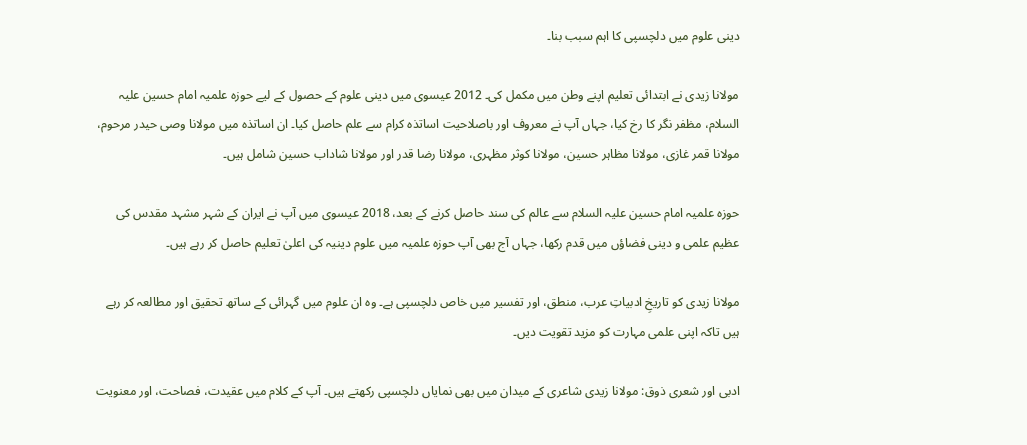دینی علوم میں دلچسپی کا اہم سبب بنا۔

مولانا زیدی نے ابتدائی تعلیم اپنے وطن میں مکمل کی۔ 2012 عیسوی میں دینی علوم کے حصول کے لیے حوزہ علمیہ امام حسین علیہ السلام، مظفر نگر کا رخ کیا، جہاں آپ نے معروف اور باصلاحیت اساتذہ کرام سے علم حاصل کیا۔ ان اساتذہ میں مولانا وصی حیدر مرحوم، مولانا قمر غازی، مولانا مظاہر حسین، مولانا کوثر مظہری، مولانا رضا قدر اور مولانا شاداب حسین شامل ہیں۔

حوزہ علمیہ امام حسین علیہ السلام سے عالم کی سند حاصل کرنے کے بعد، 2018 عیسوی میں آپ نے ایران کے شہر مشہد مقدس کی عظیم علمی و دینی فضاؤں میں قدم رکھا، جہاں آج بھی آپ حوزہ علمیہ میں علوم دینیہ کی اعلیٰ تعلیم حاصل کر رہے ہیں۔

مولانا زیدی کو تاریخِ ادبیاتِ عرب، منطق، اور تفسیر میں خاص دلچسپی ہے۔ وہ ان علوم میں گہرائی کے ساتھ تحقیق اور مطالعہ کر رہے ہیں تاکہ اپنی علمی مہارت کو مزید تقویت دیں۔

ادبی اور شعری ذوق: مولانا زیدی شاعری کے میدان میں بھی نمایاں دلچسپی رکھتے ہیں۔ آپ کے کلام میں عقیدت، فصاحت، اور معنویت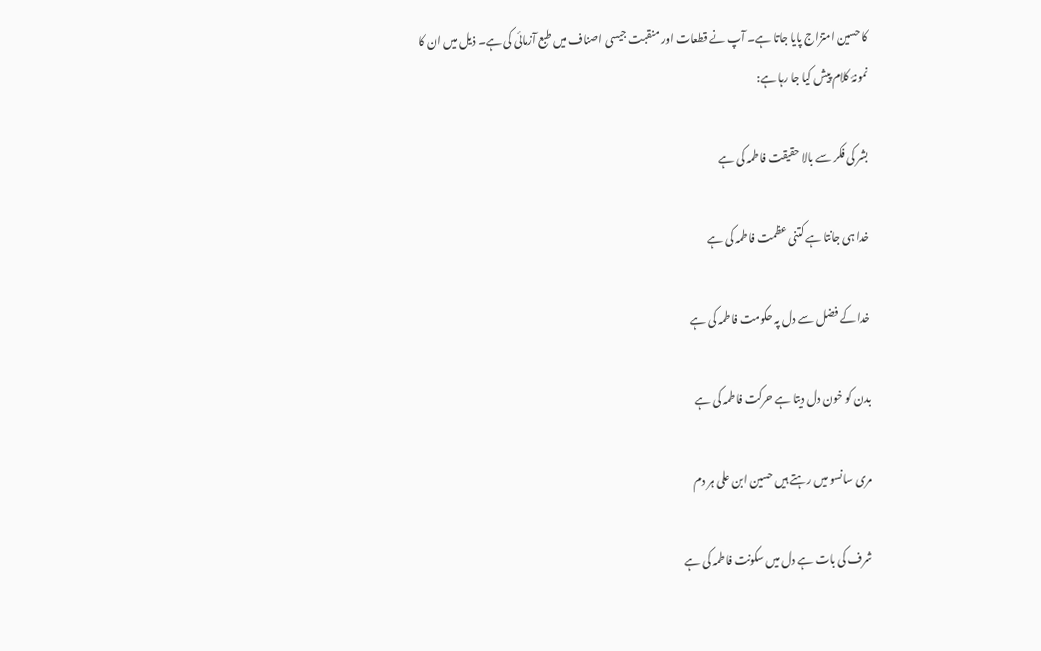کا حسین امتزاج پایا جاتا ہے۔ آپ نے قطعات اور منقبت جیسی اصناف میں طبع آزمائی کی ہے۔ ذیل میں ان کا نمونۂ کلام پیش کیا جا رہا ہے:

بشر کی فکر سے بالا حقیقت فاطمہ کی ہے

خدا ہی جانتا ہے کتنی عظمت فاطمہ کی ہے

خدا کے فضل سے دل پہ حکومت فاطمہ کی ہے

بدن کو خون دل دیتا ہے حرکت فاطمہ کی ہے

مری سانسو میں رہتے ہیں حسین ابن علی ہر دم

شرف کی بات ہے دل میں سکونت فاطمہ کی ہے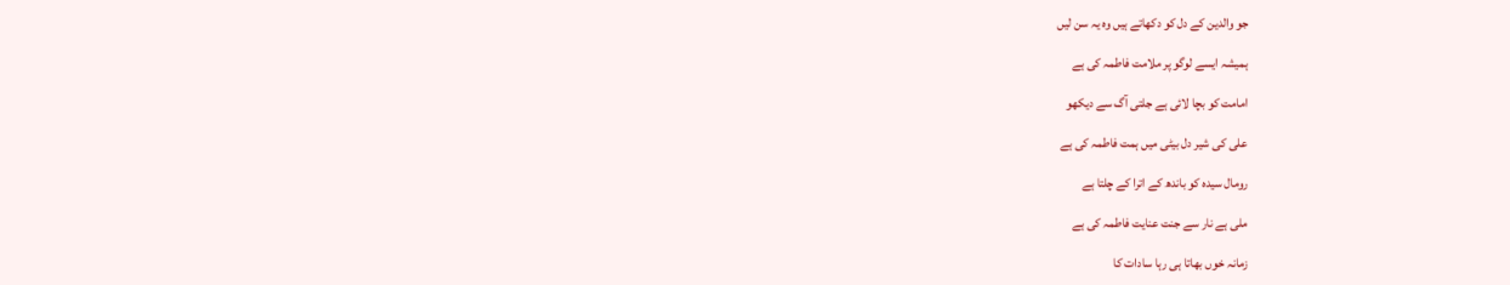جو والدین کے دل کو دکھاتے ہیں وہ یہ سن لیں

ہمیشہ ایسے لوگو پر ملامت فاطمہ کی ہے

امامت کو بچا لائی ہے جلتی آگ سے دیکھو

علی کی شیر دل بیٹی میں ہمت فاطمہ کی ہے

رومال سیدہ کو باندھ کے اترا کے چلتا ہے

ملی ہے نار سے جنت عنایت فاطمہ کی ہے

زمانہ خوں بھاتا ہی رہا سادات کا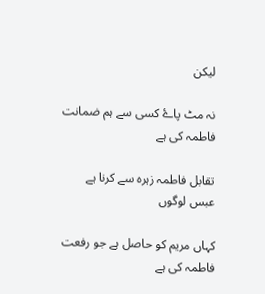لیکن

نہ مٹ پاۓ کسی سے ہم ضمانت فاطمہ کی ہے

تقابل فاطمہ زہرہ سے کرنا ہے عبس لوگوں

کہاں مریم کو حاصل ہے جو رفعت فاطمہ کی ہے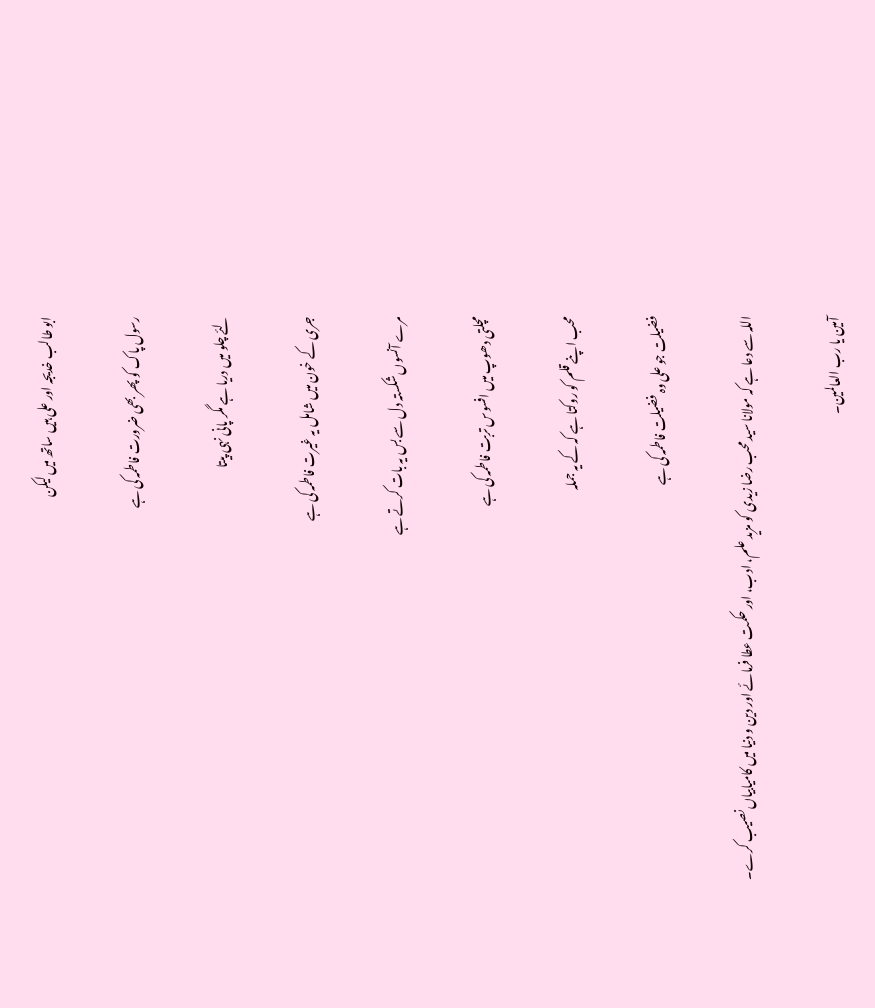ابو طالب خدیجہ اور علی ہیں ساتھ میں لیکن

رسول پاک کو پھر بھی ضرورت فاطمہ کی ہے

لئے چلو میں دریا ہے مگر پانی نہی پیتا

جری کے خون میں شامل یہ غیرت فاطمہ کی ہے

مرے آنسوں شکستہ دل سے بس یہ بات کرتے ہے

مچلتی دھوپ میں افسوس تربت فاطمہ کی ہے

محب اپنے قلم کو روکتا ہے کہ کے یہ جملہ

فضیلت جو علی وہ فضیلت فاطمہ کی ہے

اللہ سے دعا ہے کہ مولانا سید محب رضا زیدی کو مزید علم، ادب، اور حکمت عطا فرمائے اور دین و دنیا میں کامیابیاں نصیب کرے۔

آمین یا رب العالمین۔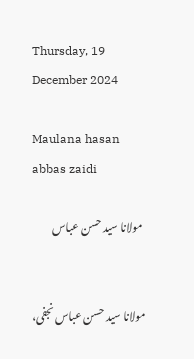Thursday, 19 December 2024

Maulana hasan abbas zaidi

 مولانا سید حسن عباس


مولانا سید حسن عباس نجفی،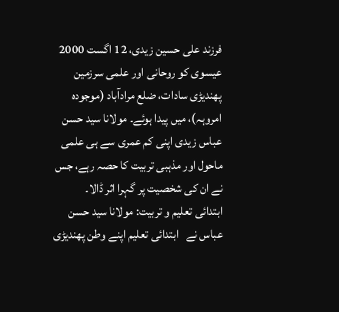فرزند علی حسین زیدی، 12 اگست 2000 عیسوی کو روحانی اور علمی سرزمین پھندیڑی سادات، ضلع مرادآباد (موجودہ امروہہ)، میں پیدا ہوئے۔ مولانا سید حسن عباس زیدی اپنی کم عمری سے ہی علمی ماحول اور مذہبی تربیت کا حصہ رہے، جس نے ان کی شخصیت پر گہرا اثر ڈالا۔
ابتدائی تعلیم و تربیت: مولانا سید حسن عباس نے   ابتدائی تعلیم اپنے وطن پھندیڑی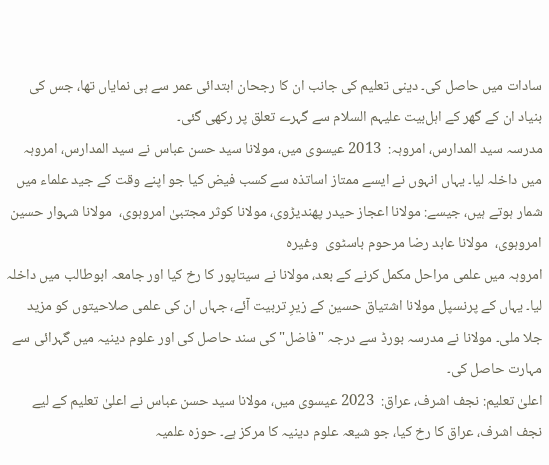سادات میں حاصل کی۔ دینی تعلیم کی جانب ان کا رجحان ابتدائی عمر سے ہی نمایاں تھا، جس کی بنیاد ان کے گھر کے اہل‌بیت علیہم السلام سے گہرے تعلق پر رکھی گئی۔
مدرسہ سید المدارس، امروہہ:  2013 عیسوی میں، مولانا سید حسن عباس نے سید المدارس، امروہہ میں داخلہ لیا۔ یہاں انہوں نے ایسے ممتاز اساتذہ سے کسب فیض کیا جو اپنے وقت کے جید علماء میں شمار ہوتے ہیں، جیسے: مولانا اعجاز حیدر پھندیڑوی، مولانا کوثر مجتبیٰ امروہوی،  مولانا شہوار حسین امروہوی،  مولانا عابد رضا مرحوم باسٹوی  وغیرہ
امروہہ میں علمی مراحل مکمل کرنے کے بعد، مولانا نے سیتاپور کا رخ کیا اور جامعہ ابوطالب میں داخلہ لیا۔ یہاں کے پرنسپل مولانا اشتیاق حسین کے زیرِ تربیت آئے، جہاں ان کی علمی صلاحیتوں کو مزید جلا ملی۔ مولانا نے مدرسہ بورڈ سے درجہ "فاضل" کی سند حاصل کی اور علوم دینیہ میں گہرائی سے مہارت حاصل کی۔
اعلیٰ تعلیم: نجف اشرف، عراق:  2023 عیسوی میں، مولانا سید حسن عباس نے اعلیٰ تعلیم کے لیے نجف اشرف، عراق کا رخ کیا، جو شیعہ علوم دینیہ کا مرکز ہے۔ حوزہ علمیہ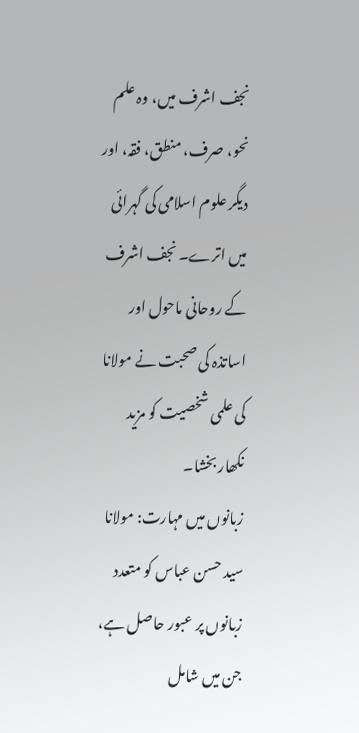نجف اشرف میں، وہ علم نحو، صرف، منطق، فقہ، اور دیگر علوم اسلامی کی گہرائی میں اترے۔ نجف اشرف کے روحانی ماحول اور اساتذہ کی صحبت نے مولانا کی علمی شخصیت کو مزید نکھار بخشا۔
زبانوں میں مہارت: مولانا سید حسن عباس کو متعدد زبانوں پر عبور حاصل ہے، جن میں شامل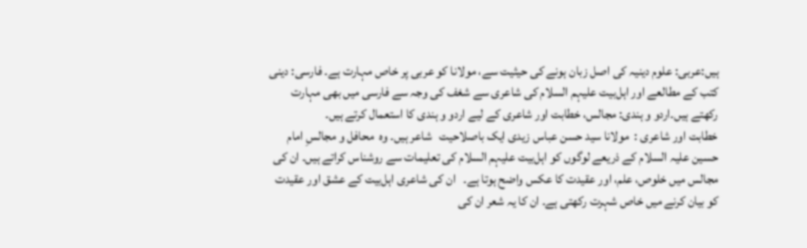ہیں:عربی: علوم دینیہ کی اصل زبان ہونے کی حیثیت سے، مولانا کو عربی پر خاص مہارت ہے۔ فارسی: دینی کتب کے مطالعے اور اہل‌بیت علیہم السلام کی شاعری سے شغف کی وجہ سے فارسی میں بھی مہارت رکھتے ہیں۔اردو و ہندی: مجالس، خطابت اور شاعری کے لیے اردو و ہندی کا استعمال کرتے ہیں۔
خطابت اور شاعری :  مولانا سید حسن عباس زیدی ایک باصلاحیت   شاعر ہیں۔ وہ  محافل و مجالسِ امام حسین علیہ السلام کے ذریعے لوگوں کو اہل‌بیت علیہم السلام کی تعلیمات سے روشناس کراتے ہیں۔ ان کی مجالس میں خلوص، علم، اور عقیدت کا عکس واضح ہوتا ہے۔   ان کی شاعری اہل‌بیت کے عشق اور عقیدت کو بیان کرنے میں خاص شہرت رکھتی ہے۔ ان کا یہ شعر ان کی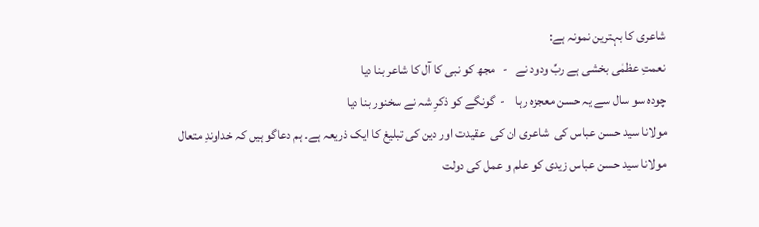شاعری کا بہترین نمونہ ہے:
نعمتِ عظمٰی بخشی ہے ربِّ ودود نے   -   مجھ کو نبی کا آل کا شاعر بنا دیا
چودہ سو سال سے یہ حسن معجزہ رہا    -  گونگے کو ذکرِ شہ نے سخنور بنا دیا
مولانا سید حسن عباس کی  شاعری ان کی  عقیدت اور دین کی تبلیغ کا ایک ذریعہ ہے۔ ہم دعاگو ہیں کہ خداوندِ متعال مولانا سید حسن عباس زیدی کو علم و عمل کی دولت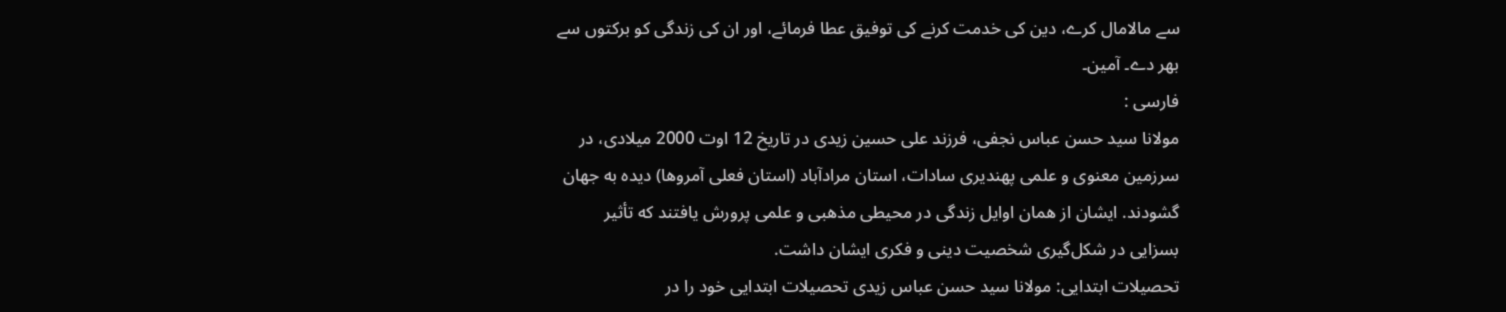سے مالامال کرے، دین کی خدمت کرنے کی توفیق عطا فرمائے، اور ان کی زندگی کو برکتوں سے بھر دے۔ آمین۔
فارسی :
مولانا سید حسن عباس نجفی، فرزند علی حسین زیدی در تاریخ 12 اوت 2000 میلادی، در سرزمین معنوی و علمی پھندیری سادات، استان مرادآباد (استان فعلی آمروها) دیده به جھان گشودند. ایشان از همان اوایل زندگی در محیطی مذهبی و علمی پرورش یافتند که تأثیر بسزایی در شکل‌گیری شخصیت دینی و فکری ایشان داشت.
تحصیلات ابتدایی: مولانا سید حسن عباس زیدی تحصیلات ابتدایی خود را در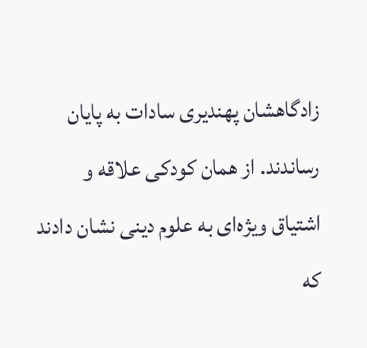زادگاهشان پھندیری سادات به پایان رساندند. از همان کودکی علاقه و اشتیاق ویژه‌ای به علوم دینی نشان دادند که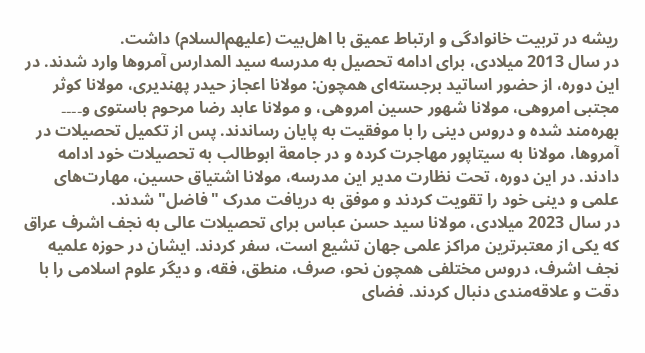ریشه در تربیت خانوادگی و ارتباط عمیق با اهل‌بیت (علیھم‌السلام) داشت.
در سال 2013 میلادی، برای ادامه تحصیل به مدرسه سید المدارس آمروها وارد شدند. در این دوره، از حضور اساتید برجسته‌ای همچون: مولانا اعجاز حیدر پھندیری، مولانا کوثر مجتبی امروهی، مولانا شھور حسین امروهی، و مولانا عابد رضا مرحوم باستوی و۔۔۔۔
بھره‌مند شده و دروس دینی را با موفقیت به پایان رساندند. پس از تکمیل تحصیلات در آمروها، مولانا به سیتاپور مھاجرت کرده و در جامعة ابوطالب به تحصیلات خود ادامه دادند. در این دوره، تحت نظارت مدیر این مدرسه، مولانا اشتیاق حسین، مھارت‌های علمی و دینی خود را تقویت کردند و موفق به دریافت مدرک "فاضل" شدند.
در سال 2023 میلادی، مولانا سید حسن عباس برای تحصیلات عالی به نجف اشرف عراق که یکی از معتبرترین مراکز علمی جھان تشیع است، سفر کردند. ایشان در حوزه علمیه نجف اشرف، دروس مختلفی همچون نحو، صرف، منطق، فقه، و دیگر علوم اسلامی را با دقت و علاقه‌مندی دنبال کردند. فضای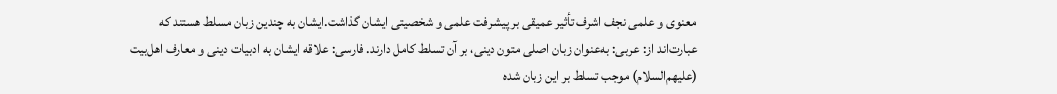معنوی و علمی نجف اشرف تأثیر عمیقی بر پیشرفت علمی و شخصیتی ایشان گذاشت.ایشان به چندین زبان مسلط هستند که عبارت‌اند از: عربی: به‌عنوان زبان اصلی متون دینی، بر آن تسلط کامل دارند. فارسی: علاقه ایشان به ادبیات دینی و معارف اهل‌بیت (علیھم‌السلام) موجب تسلط بر این زبان شده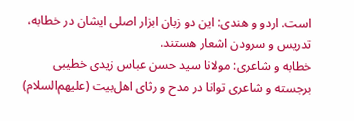است. اردو و هندی: این دو زبان ابزار اصلی ایشان در خطابه، تدریس و سرودن اشعار هستند.
خطابه و شاعری: مولانا سید حسن عباس زیدی خطیبی برجسته و شاعری توانا در مدح و رثای اهل‌بیت (علیھم‌السلام)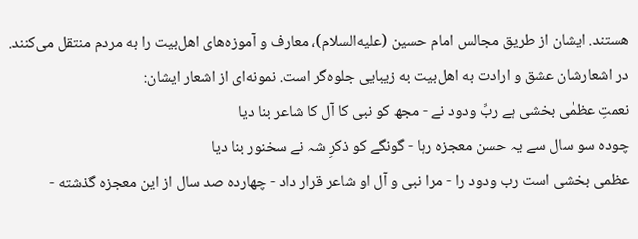هستند. ایشان از طریق مجالس امام حسین (علیه‌السلام)، معارف و آموزه‌های اهل‌بیت را به مردم منتقل می‌کنند. در اشعارشان عشق و ارادت به اهل‌بیت به زیبایی جلوه‌گر است. نمونه‌ای از اشعار ایشان:
نعمتِ عظمٰی بخشی ہے ربِّ ودود نے - مجھ کو نبی کا آل کا شاعر بنا دیا
چودہ سو سال سے یہ حسن معجزہ رہا - گونگے کو ذکرِ شہ نے سخنور بنا دیا
عظمی بخشی است رب ودود را - مرا نبی و آل او شاعر قرار داد - چھارده صد سال از این معجزه گذشته -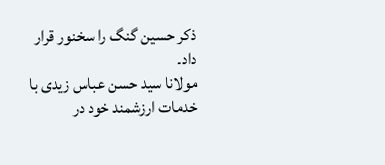ذکر حسین گنگ را سخنور قرار داد۔
مولانا سید حسن عباس زیدی با خدمات ارزشمند خود در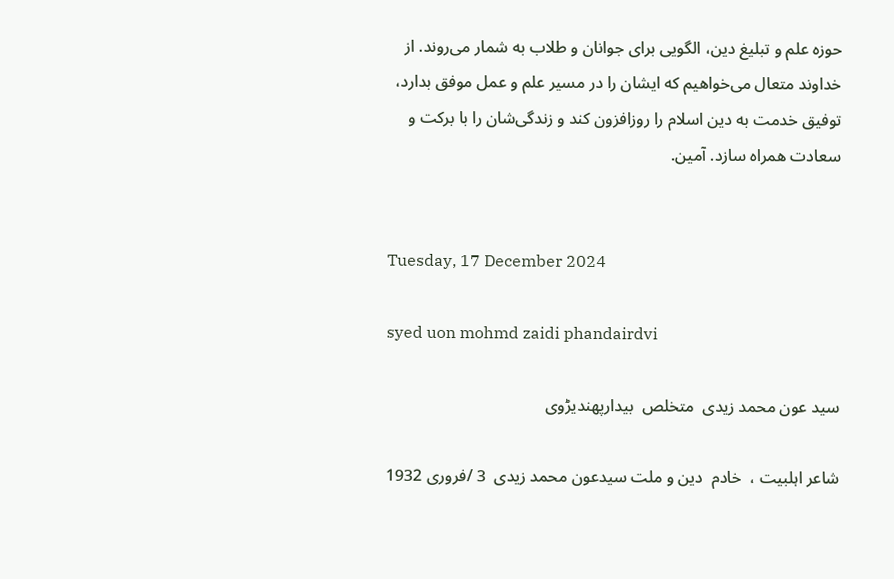حوزه علم و تبلیغ دین، الگویی برای جوانان و طلاب به شمار می‌روند. از خداوند متعال می‌خواهیم که ایشان را در مسیر علم و عمل موفق بدارد، توفیق خدمت به دین اسلام را روزافزون کند و زندگی‌شان را با برکت و سعادت همراه سازد. آمین.


Tuesday, 17 December 2024

syed uon mohmd zaidi phandairdvi

سید عون محمد زیدی  متخلص  بیدارپھندیڑوی

شاعر اہلبیت ،  خادم  دین و ملت سیدعون محمد زیدی  3 /فروری 1932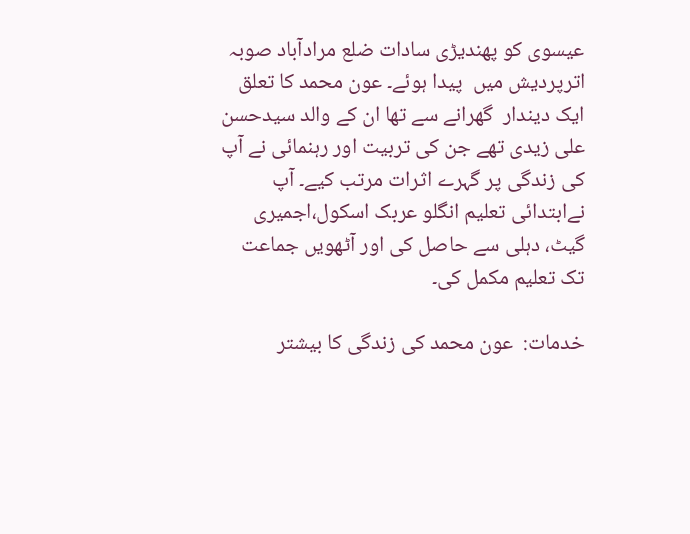عیسوی کو پھندیڑی سادات ضلع مرادآباد صوبہ اترپردیش میں  پیدا ہوئے۔ عون محمد کا تعلق ایک دیندار  گھرانے سے تھا ان کے والد سیدحسن علی زیدی تھے جن کی تربیت اور رہنمائی نے آپ کی زندگی پر گہرے اثرات مرتب کیے۔ آپ نےابتدائی تعلیم انگلو عربک اسکول،اجمیری گیٹ، دہلی سے حاصل کی اور آٹھویں جماعت تک تعلیم مکمل کی۔

خدمات:  عون محمد کی زندگی کا بیشتر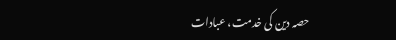حصہ دین کی خدمت، عبادات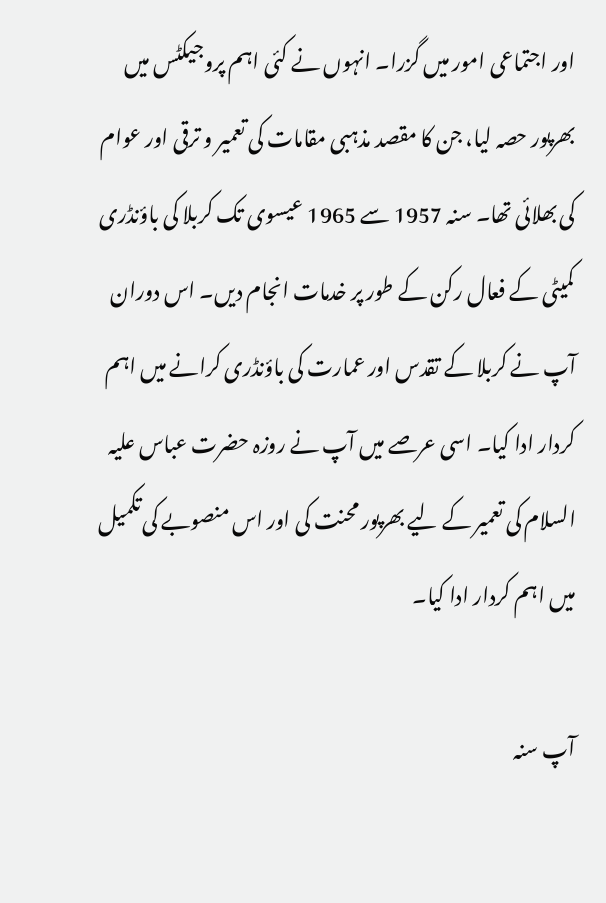اور اجتماعی امور میں گزرا۔ انہوں نے کئی اہم پروجیکٹس میں بھرپور حصہ لیا، جن کا مقصد مذہبی مقامات کی تعمیر و ترقی اور عوام کی بھلائی تھا۔ سنہ 1957 سے 1965 عیسوی تک کربلا کی باؤنڈری کمیٹی کے فعال رکن کے طور پر خدمات انجام دیں۔ اس دوران آپ نے کربلا کے تقدس اور عمارت کی باؤنڈری کرانے میں اہم کردار ادا کیا۔ اسی عرصے میں آپ نے روزہ حضرت عباس علیہ السلام کی تعمیر کے لیے بھرپور محنت کی اور اس منصوبے کی تکمیل میں اہم کردار ادا کیا۔

آپ سنہ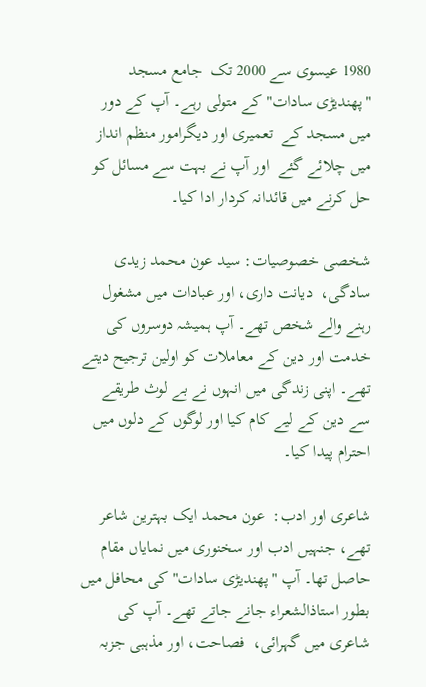1980 عیسوی سے 2000 تک  جامع مسجد "پھندیڑی سادات" کے متولی رہے۔ آپ کے دور میں مسجد کے  تعمیری اور دیگرامور منظم انداز میں چلائے گئے  اور آپ نے بہت سے مسائل کو حل کرنے میں قائدانہ کردار ادا کیا۔

شخصی خصوصیات: سید عون محمد زیدی  سادگی،  دیانت داری، اور عبادات میں مشغول رہنے والے شخص تھے۔ آپ ہمیشہ دوسروں کی خدمت اور دین کے معاملات کو اولین ترجیح دیتے تھے۔ اپنی زندگی میں انہوں نے بے لوث طریقے سے دین کے لیے کام کیا اور لوگوں کے دلوں میں احترام پیدا کیا۔

شاعری اور ادب:  عون محمد ایک بہترین شاعر تھے، جنہیں ادب اور سخنوری میں نمایاں مقام حاصل تھا۔ آپ "پھندیڑی سادات" کی محافل میں بطور استاذالشعراء جانے جاتے تھے۔ آپ کی شاعری میں گہرائی،  فصاحت، اور مذہبی جزبہ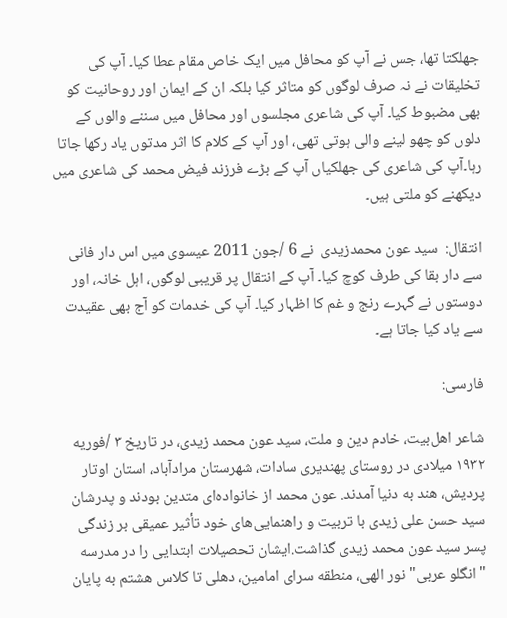جھلکتا تھا، جس نے آپ کو محافل میں ایک خاص مقام عطا کیا۔ آپ کی تخلیقات نے نہ صرف لوگوں کو متاثر کیا بلکہ ان کے ایمان اور روحانیت کو بھی مضبوط کیا۔ آپ کی شاعری مجلسوں اور محافل میں سننے والوں کے دلوں کو چھو لینے والی ہوتی تھی، اور آپ کے کلام کا اثر مدتوں یاد رکھا جاتا رہا۔آپ کی شاعری کی جھلکیاں آپ کے بڑے فرزند فیض محمد کی شاعری میں دیکھنے کو ملتی ہیں۔

انتقال:  سید عون محمدزیدی  نے 6 /جون 2011 عیسوی میں اس دار فانی سے دار بقا کی طرف کوچ کیا۔ آپ کے انتقال پر قریبی لوگوں، اہل خانہ، اور دوستوں نے گہرے رنج و غم کا اظہار کیا۔ آپ کی خدمات کو آج بھی عقیدت سے یاد کیا جاتا ہے۔

فارسی:

شاعر اهل‌بیت، خادم دین و ملت، سید عون محمد زیدی، در تاریخ ۳ /فوریه ۱۹۳۲ میلادی در روستای پھندیری سادات، شھرستان مرادآباد، استان اوتار پردیش، هند به دنیا آمدند. عون محمد از خانواده‌ای متدین بودند و پدرشان سید حسن علی زیدی با تربیت و راهنمایی‌های خود تأثیر عمیقی بر زندگی پسر سید عون محمد زیدی گذاشت.ایشان تحصیلات ابتدایی را در مدرسه "انگلو عربی" نور الھی، منطقه سرای امامین، دهلی تا کلاس هشتم به پایان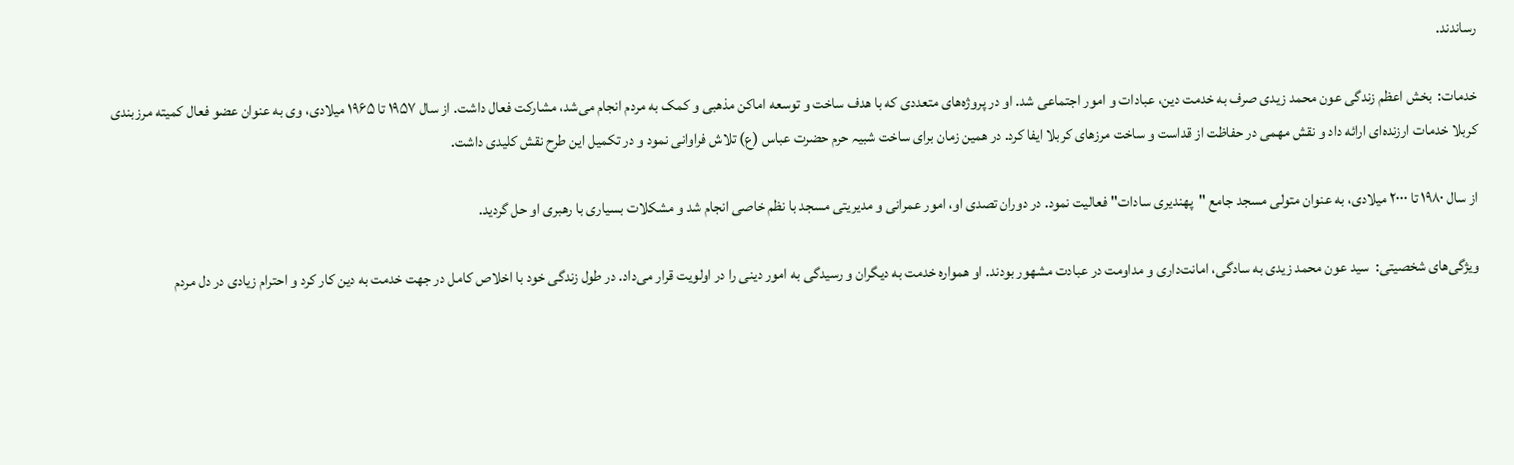رساندند.

خدمات:  بخش اعظم زندگی عون محمد زیدی صرف به خدمت دین، عبادات و امور اجتماعی شد. او در پروژه‌های متعددی که با هدف ساخت و توسعه اماکن مذهبی و کمک به مردم انجام می‌شد، مشارکت فعال داشت. از سال ۱۹۵۷ تا ۱۹۶۵ میلادی، وی به عنوان عضو فعال کمیته مرزبندی کربلا خدمات ارزنده‌ای ارائه داد و نقش مھمی در حفاظت از قداست و ساخت مرزهای کربلا ایفا کرد. در همین زمان برای ساخت شبیہ حرم حضرت عباس (ع) تلاش فراوانی نمود و در تکمیل این طرح نقش کلیدی داشت.

از سال ۱۹۸۰ تا ۲۰۰۰ میلادی، به عنوان متولی مسجد جامع "پھندیری سادات" فعالیت نمود. در دوران تصدی او، امور عمرانی و مدیریتی مسجد با نظم خاصی انجام شد و مشکلات بسیاری با رهبری او حل گردید.

ویژگی‌های شخصیتی:  سید عون محمد زیدی به سادگی، امانت‌داری و مداومت در عبادت مشھور بودند. او همواره خدمت به دیگران و رسیدگی به امور دینی را در اولویت قرار می‌داد. در طول زندگی خود با اخلاص کامل در جھت خدمت به دین کار کرد و احترام زیادی در دل مردم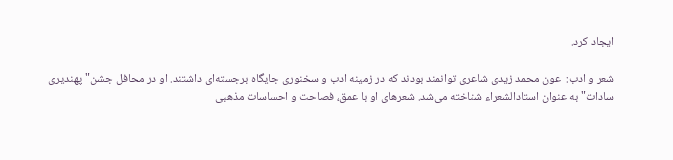ایجاد کرد.

شعر و ادب:  عون محمد زیدی شاعری توانمند بودند که در زمینه ادب و سخنوری جایگاه برجسته‌ای داشتند. او در محافل جشن"پھندیری سادات" به عنوان استادالشعراء شناخته می‌شد. شعرهای او با عمق، فصاحت و احساسات مذهبی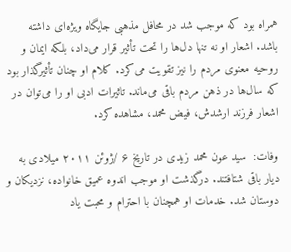همراه بود که موجب شد در محافل مذهبی جایگاه ویژه‌ای داشته باشد. اشعار او نه تنها دل‌ها را تحت تأثیر قرار می‌داد، بلکه ایمان و روحیه معنوی مردم را نیز تقویت می‌کرد. کلام او چنان تأثیرگذار بود که سال‌ها در ذهن مردم باقی می‌ماند. تاثیرات ادبی او را می‌توان در اشعار فرزند ارشدش، فیض محمد، مشاهده کرد.

وفات:  سید عون محمد زیدی در تاریخ ۶ /ژوئن ۲۰۱۱ میلادی به دیار باقی شتافتند. درگذشت او موجب اندوه عمیق خانواده، نزدیکان و دوستان شد. خدمات او همچنان با احترام و محبت یاد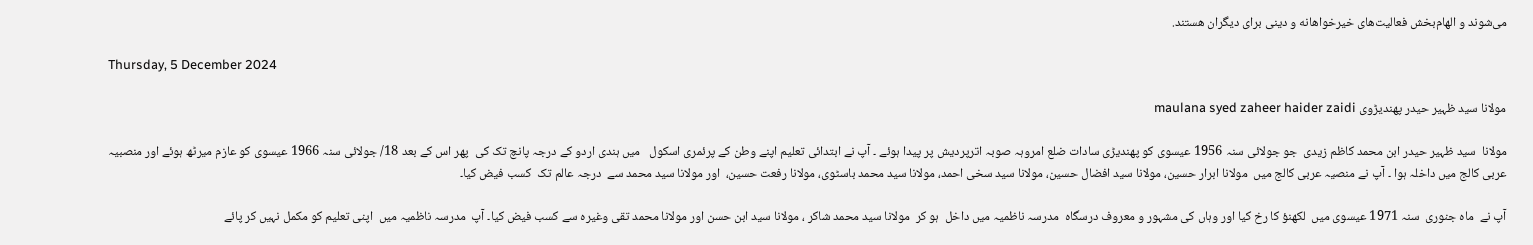می‌شوند و الھام‌بخش فعالیت‌های خیرخواهانه و دینی برای دیگران هستند.

Thursday, 5 December 2024

مولانا سید ظہیر حیدر پھندیڑوی maulana syed zaheer haider zaidi

مولانا  سید ظہیر حیدر ابن محمد کاظم زیدی  جو جولائی سنہ 1956 عیسوی کو پھندیڑی سادات ضلع امروہہ صوبہ اترپردیش پر پیدا ہوئے ۔ آپ نے ابتدائی تعلیم اپنے وطن کے پرئمری اسکول   میں ہندی اردو کے درجہ پانچ تک کی  پھر اس کے بعد 18/ جولائی سنہ 1966 عیسوی کو عازم میرٹھ ہوئے اور منصبیہ عربی کالج میں داخلہ ہوا ۔ آپ نے منصیہ عربی کالج میں  مولانا ابرار حسین، مولانا سید افضال حسین، مولانا سید سخی احمد، مولانا سید محمد باسٹوی، مولانا رفعت حسین،  اور مولانا سید محمد سے  درجہ عالم تک  کسب فیض کیا۔

آپ نے  ماہ جنوری  سنہ 1971 عیسوی میں  لکھنؤ کا رخ کیا اور وہاں کی مشہور و معروف درسگاہ  مدرسہ ناظمیہ میں داخل  ہو کر  مولانا سید محمد شاکر ، مولانا سید ابن حسن اور مولانا محمد تقی وغیرہ سے کسب فیض کیا۔ آپ  مدرسہ ناظمیہ میں  اپنی تعلیم کو مکمل نہیں کر پائے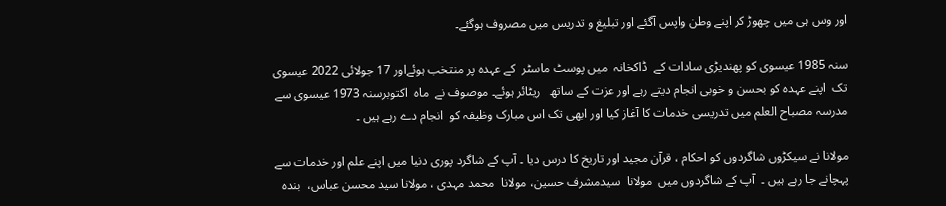اور وس ہی میں چھوڑ کر اپنے وطن واپس آگئے اور تبلیغ و تدریس میں مصروف ہوگئے۔

سنہ 1985 عیسوی کو پھندیڑی سادات کے  ڈاکخانہ  میں پوسٹ ماسٹر  کے عہدہ پر منتخب ہوئےاور 17 جولائی 2022 عیسوی تک  اپنے عہدہ کو بحسن و خوبی انجام دیتے رہے اور عزت کے ساتھ   ریٹائر ہوئے۔ موصوف نے  ماہ  اکتوبرسنہ 1973 عیسوی سے مدرسہ مصباح العلم میں تدریسی خدمات کا آغاز کیا اور ابھی تک اس مبارک وظیفہ کو  انجام دے رہے ہیں ۔

مولانا نے سیکڑوں شاگردوں کو احکام ، قرآن مجید اور تاریخ کا درس دیا ۔ آپ کے شاگرد پوری دنیا میں اپنے علم اور خدمات سے پہچانے جا رہے ہیں ۔  آپ کے شاگردوں میں  مولانا  سیدمشرف حسین، مولانا  محمد مہدی ، مولانا سید محسن عباس،  بندہ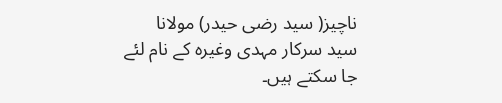ناچیز( سید رضی حیدر) مولانا سید سرکار مہدی وغیرہ کے نام لئے جا سکتے ہیں۔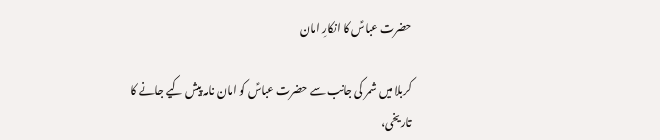حضرت عباسؑ کا انکارِ امان

کربلا میں شمر کی جانب سے حضرت عباسؑ کو امان نامہ پیش کیے جانے کا تاریخی،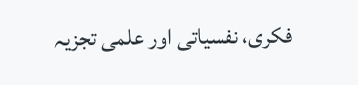فکری، نفسیاتی اور علمی تجزیہ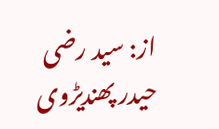از: سید رضی حیدر پھندیڑوی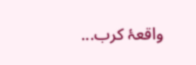واقعۂ کرب...